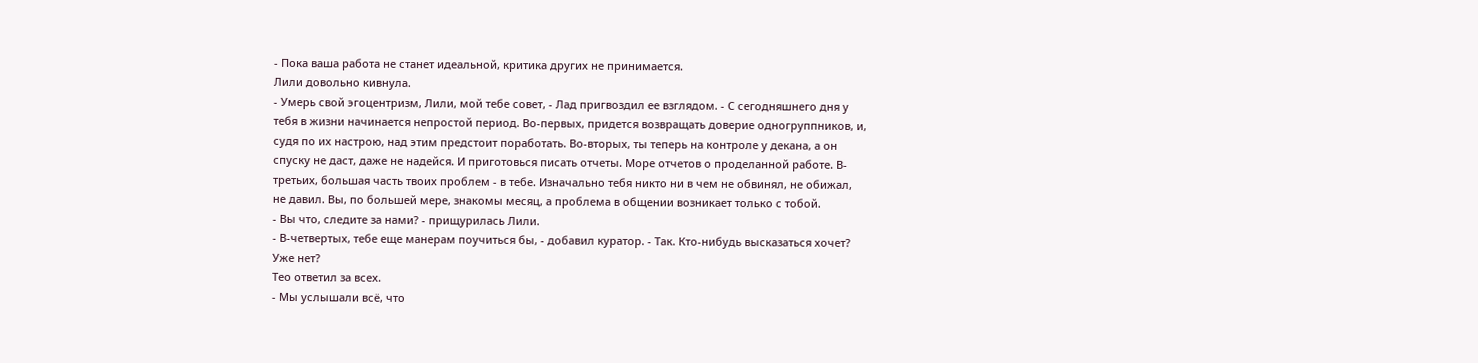- Пока ваша работа не станет идеальной, критика других не принимается.
Лили довольно кивнула.
- Умерь свой эгоцентризм, Лили, мой тебе совет, - Лад пригвоздил ее взглядом. - С сегодняшнего дня у тебя в жизни начинается непростой период. Во-первых, придется возвращать доверие одногруппников, и, судя по их настрою, над этим предстоит поработать. Во-вторых, ты теперь на контроле у декана, а он спуску не даст, даже не надейся. И приготовься писать отчеты. Море отчетов о проделанной работе. В-третьих, большая часть твоих проблем - в тебе. Изначально тебя никто ни в чем не обвинял, не обижал, не давил. Вы, по большей мере, знакомы месяц, а проблема в общении возникает только с тобой.
- Вы что, следите за нами? - прищурилась Лили.
- В-четвертых, тебе еще манерам поучиться бы, - добавил куратор. - Так. Кто-нибудь высказаться хочет? Уже нет?
Тео ответил за всех.
- Мы услышали всё, что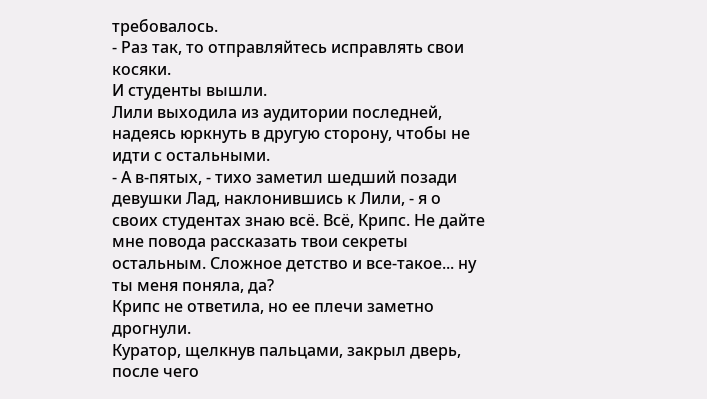требовалось.
- Раз так, то отправляйтесь исправлять свои косяки.
И студенты вышли.
Лили выходила из аудитории последней, надеясь юркнуть в другую сторону, чтобы не идти с остальными.
- А в-пятых, - тихо заметил шедший позади девушки Лад, наклонившись к Лили, - я о своих студентах знаю всё. Всё, Крипс. Не дайте мне повода рассказать твои секреты остальным. Сложное детство и все-такое... ну ты меня поняла, да?
Крипс не ответила, но ее плечи заметно дрогнули.
Куратор, щелкнув пальцами, закрыл дверь, после чего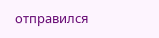отправился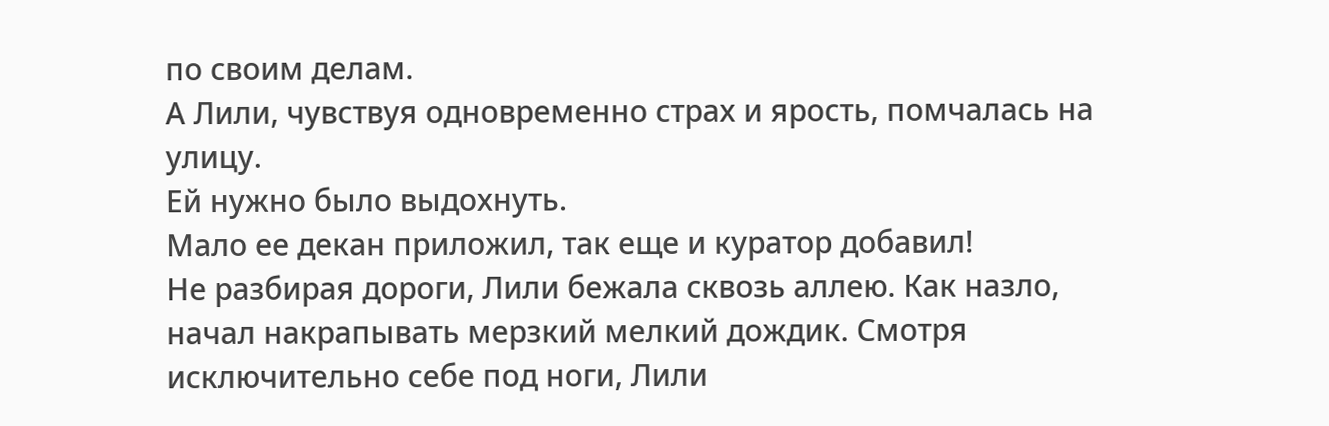по своим делам.
А Лили, чувствуя одновременно страх и ярость, помчалась на улицу.
Ей нужно было выдохнуть.
Мало ее декан приложил, так еще и куратор добавил!
Не разбирая дороги, Лили бежала сквозь аллею. Как назло, начал накрапывать мерзкий мелкий дождик. Смотря исключительно себе под ноги, Лили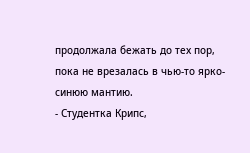продолжала бежать до тех пор, пока не врезалась в чью-то ярко-синюю мантию.
- Студентка Крипс,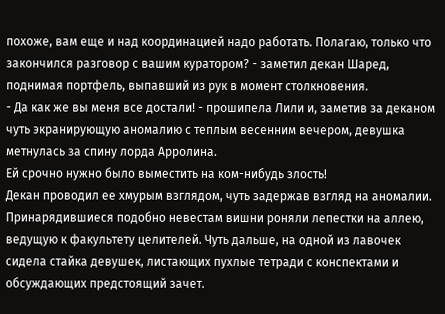похоже, вам еще и над координацией надо работать. Полагаю, только что закончился разговор с вашим куратором? - заметил декан Шаред, поднимая портфель, выпавший из рук в момент столкновения.
- Да как же вы меня все достали! - прошипела Лили и, заметив за деканом чуть экранирующую аномалию с теплым весенним вечером, девушка метнулась за спину лорда Арролина.
Ей срочно нужно было выместить на ком-нибудь злость!
Декан проводил ее хмурым взглядом, чуть задержав взгляд на аномалии. Принарядившиеся подобно невестам вишни роняли лепестки на аллею, ведущую к факультету целителей. Чуть дальше, на одной из лавочек сидела стайка девушек, листающих пухлые тетради с конспектами и обсуждающих предстоящий зачет.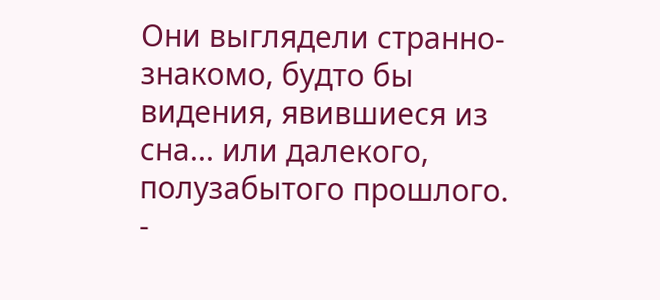Они выглядели странно-знакомо, будто бы видения, явившиеся из сна... или далекого, полузабытого прошлого.
-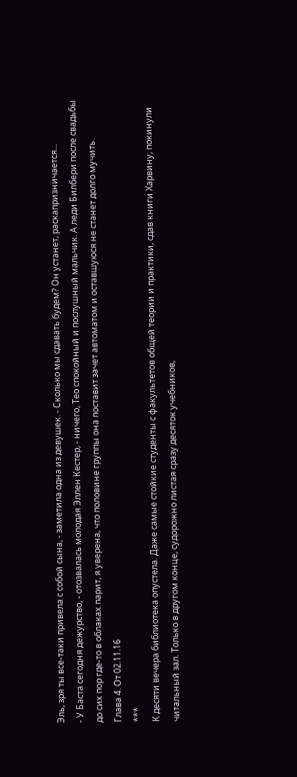Эль, зря ты все-таки привела с собой сына, - заметила одна из девушек. - Сколько мы сдавать будем? Он устанет, раскапризничается...
- У Баста сегодня дежурство, - отозвалась молодая Эллен Кестер, - ничего, Тео спокойный и послушный мальчик. А леди Билбери после свадьбы до сих пор где-то в облаках парит, я уверена, что половине группы она поставит зачет автоматом и оставшуюся не станет долго мучить.
Глава 4. От 02.11.16
***
К десяти вечера библиотека опустела. Даже самые стойкие студенты с факультетов общей теории и практики, сдав книги Харвину, покинули читальный зал. Только в другом конце, судорожно листая сразу десяток учебников,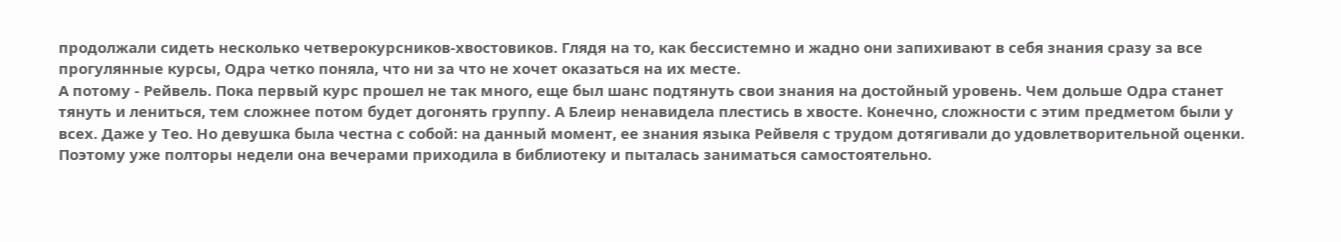продолжали сидеть несколько четверокурсников-хвостовиков. Глядя на то, как бессистемно и жадно они запихивают в себя знания сразу за все прогулянные курсы, Одра четко поняла, что ни за что не хочет оказаться на их месте.
А потому - Рейвель. Пока первый курс прошел не так много, еще был шанс подтянуть свои знания на достойный уровень. Чем дольше Одра станет тянуть и лениться, тем сложнее потом будет догонять группу. А Блеир ненавидела плестись в хвосте. Конечно, сложности с этим предметом были у всех. Даже у Тео. Но девушка была честна с собой: на данный момент, ее знания языка Рейвеля с трудом дотягивали до удовлетворительной оценки. Поэтому уже полторы недели она вечерами приходила в библиотеку и пыталась заниматься самостоятельно.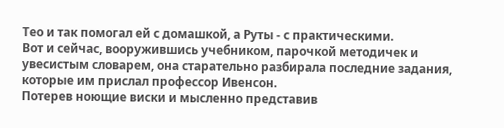Тео и так помогал ей с домашкой, а Руты - с практическими.
Вот и сейчас, вооружившись учебником, парочкой методичек и увесистым словарем, она старательно разбирала последние задания, которые им прислал профессор Ивенсон.
Потерев ноющие виски и мысленно представив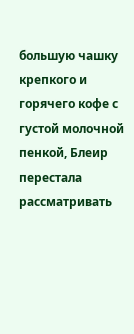большую чашку крепкого и горячего кофе с густой молочной пенкой, Блеир перестала рассматривать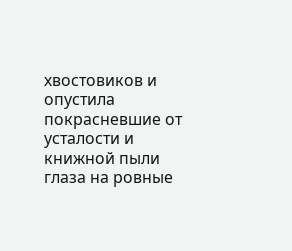хвостовиков и опустила покрасневшие от усталости и книжной пыли глаза на ровные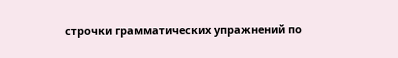строчки грамматических упражнений по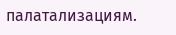палатализациям.